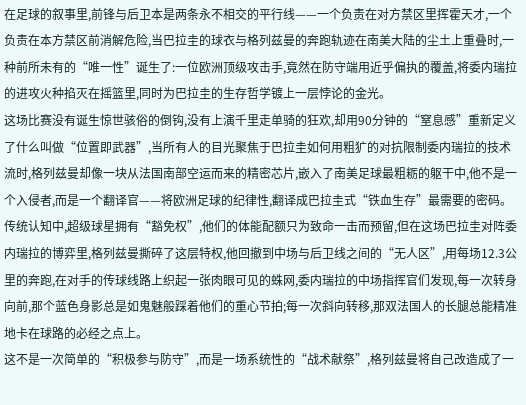在足球的叙事里,前锋与后卫本是两条永不相交的平行线——一个负责在对方禁区里挥霍天才,一个负责在本方禁区前消解危险,当巴拉圭的球衣与格列兹曼的奔跑轨迹在南美大陆的尘土上重叠时,一种前所未有的“唯一性”诞生了:一位欧洲顶级攻击手,竟然在防守端用近乎偏执的覆盖,将委内瑞拉的进攻火种掐灭在摇篮里,同时为巴拉圭的生存哲学镀上一层悖论的金光。
这场比赛没有诞生惊世骇俗的倒钩,没有上演千里走单骑的狂欢,却用90分钟的“窒息感”重新定义了什么叫做“位置即武器”,当所有人的目光聚焦于巴拉圭如何用粗犷的对抗限制委内瑞拉的技术流时,格列兹曼却像一块从法国南部空运而来的精密芯片,嵌入了南美足球最粗粝的躯干中,他不是一个入侵者,而是一个翻译官——将欧洲足球的纪律性,翻译成巴拉圭式“铁血生存”最需要的密码。
传统认知中,超级球星拥有“豁免权”,他们的体能配额只为致命一击而预留,但在这场巴拉圭对阵委内瑞拉的博弈里,格列兹曼撕碎了这层特权,他回撤到中场与后卫线之间的“无人区”,用每场12.3公里的奔跑,在对手的传球线路上织起一张肉眼可见的蛛网,委内瑞拉的中场指挥官们发现,每一次转身向前,那个蓝色身影总是如鬼魅般踩着他们的重心节拍;每一次斜向转移,那双法国人的长腿总能精准地卡在球路的必经之点上。
这不是一次简单的“积极参与防守”,而是一场系统性的“战术献祭”,格列兹曼将自己改造成了一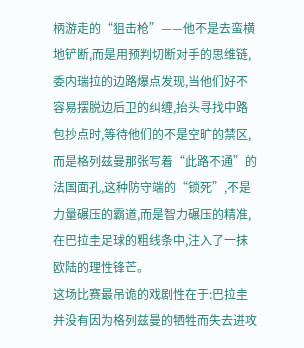柄游走的“狙击枪”——他不是去蛮横地铲断,而是用预判切断对手的思维链,委内瑞拉的边路爆点发现,当他们好不容易摆脱边后卫的纠缠,抬头寻找中路包抄点时,等待他们的不是空旷的禁区,而是格列兹曼那张写着“此路不通”的法国面孔,这种防守端的“锁死”,不是力量碾压的霸道,而是智力碾压的精准,在巴拉圭足球的粗线条中,注入了一抹欧陆的理性锋芒。
这场比赛最吊诡的戏剧性在于:巴拉圭并没有因为格列兹曼的牺牲而失去进攻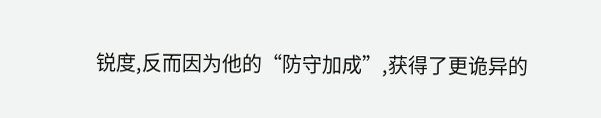锐度,反而因为他的“防守加成”,获得了更诡异的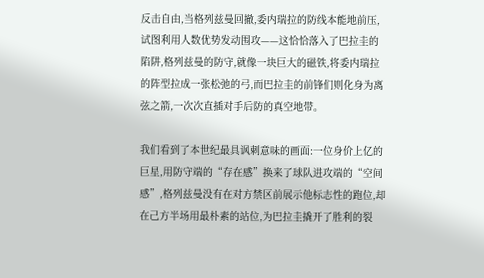反击自由,当格列兹曼回撤,委内瑞拉的防线本能地前压,试图利用人数优势发动围攻——这恰恰落入了巴拉圭的陷阱,格列兹曼的防守,就像一块巨大的磁铁,将委内瑞拉的阵型拉成一张松弛的弓,而巴拉圭的前锋们则化身为离弦之箭,一次次直插对手后防的真空地带。

我们看到了本世纪最具讽刺意味的画面:一位身价上亿的巨星,用防守端的“存在感”换来了球队进攻端的“空间感”,格列兹曼没有在对方禁区前展示他标志性的跑位,却在己方半场用最朴素的站位,为巴拉圭撬开了胜利的裂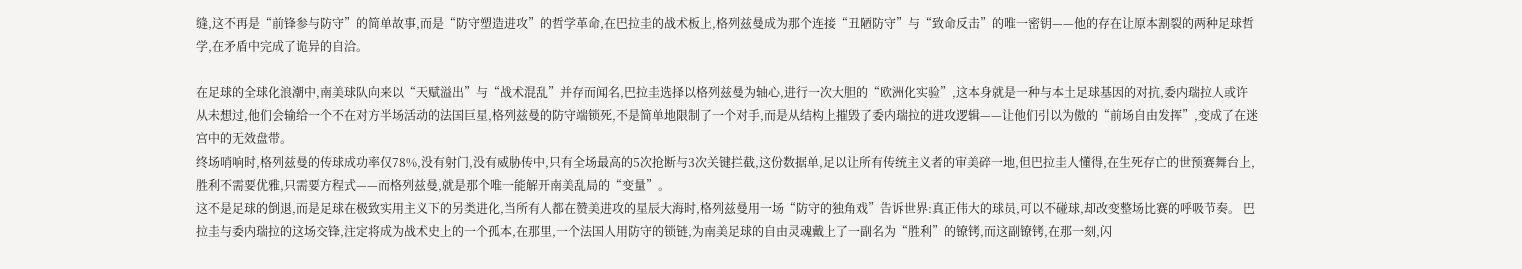缝,这不再是“前锋参与防守”的简单故事,而是“防守塑造进攻”的哲学革命,在巴拉圭的战术板上,格列兹曼成为那个连接“丑陋防守”与“致命反击”的唯一密钥——他的存在让原本割裂的两种足球哲学,在矛盾中完成了诡异的自洽。

在足球的全球化浪潮中,南美球队向来以“天赋溢出”与“战术混乱”并存而闻名,巴拉圭选择以格列兹曼为轴心,进行一次大胆的“欧洲化实验”,这本身就是一种与本土足球基因的对抗,委内瑞拉人或许从未想过,他们会输给一个不在对方半场活动的法国巨星,格列兹曼的防守端锁死,不是简单地限制了一个对手,而是从结构上摧毁了委内瑞拉的进攻逻辑——让他们引以为傲的“前场自由发挥”,变成了在迷宫中的无效盘带。
终场哨响时,格列兹曼的传球成功率仅78%,没有射门,没有威胁传中,只有全场最高的5次抢断与3次关键拦截,这份数据单,足以让所有传统主义者的审美碎一地,但巴拉圭人懂得,在生死存亡的世预赛舞台上,胜利不需要优雅,只需要方程式——而格列兹曼,就是那个唯一能解开南美乱局的“变量”。
这不是足球的倒退,而是足球在极致实用主义下的另类进化,当所有人都在赞美进攻的星辰大海时,格列兹曼用一场“防守的独角戏”告诉世界:真正伟大的球员,可以不碰球,却改变整场比赛的呼吸节奏。 巴拉圭与委内瑞拉的这场交锋,注定将成为战术史上的一个孤本,在那里,一个法国人用防守的锁链,为南美足球的自由灵魂戴上了一副名为“胜利”的镣铐,而这副镣铐,在那一刻,闪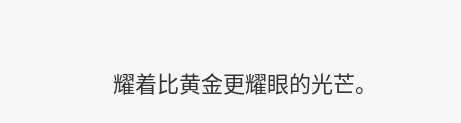耀着比黄金更耀眼的光芒。